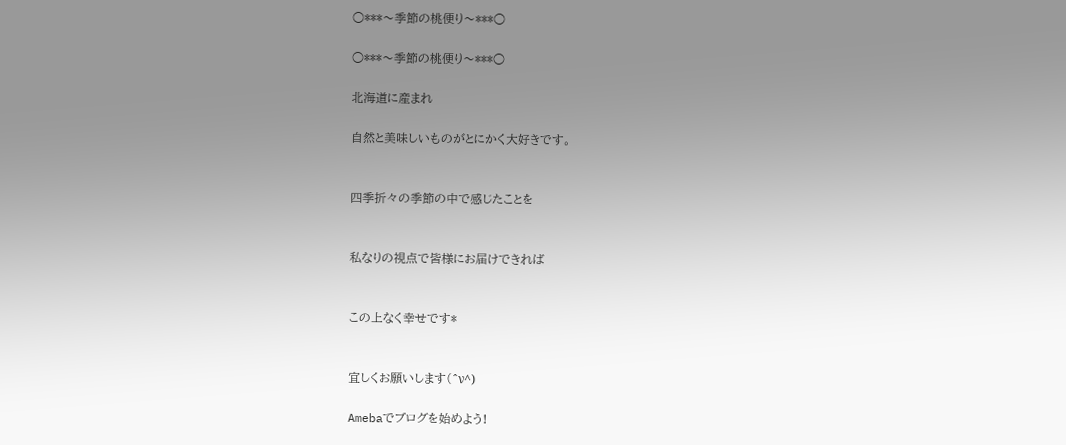○***〜季節の桃便り〜***○

○***〜季節の桃便り〜***○

北海道に産まれ

自然と美味しいものがとにかく大好きです。


四季折々の季節の中で感じたことを


私なりの視点で皆様にお届けできれば


この上なく幸せです*


宜しくお願いします(^ν^)

Amebaでブログを始めよう!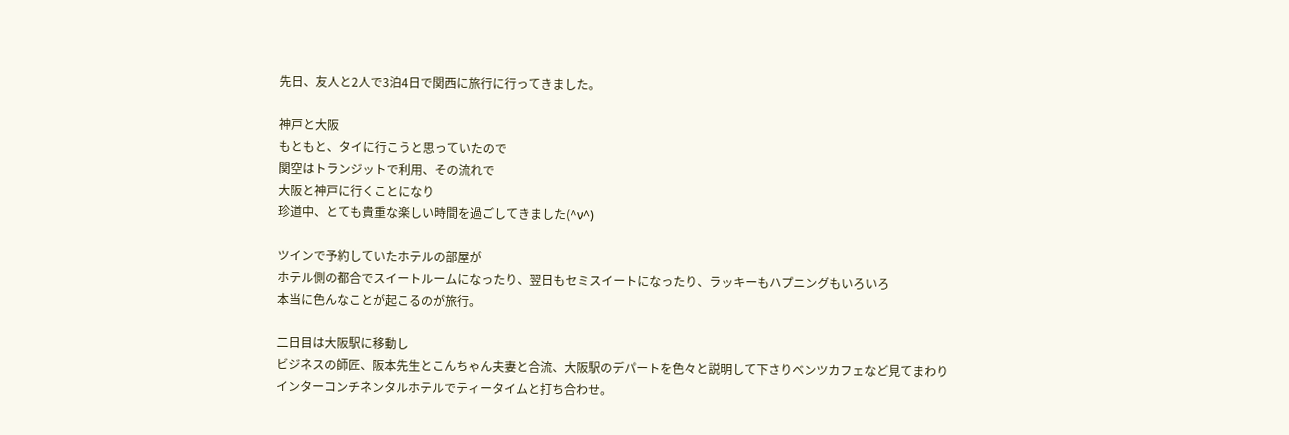先日、友人と2人で3泊4日で関西に旅行に行ってきました。

神戸と大阪
もともと、タイに行こうと思っていたので
関空はトランジットで利用、その流れで
大阪と神戸に行くことになり
珍道中、とても貴重な楽しい時間を過ごしてきました(^ν^)

ツインで予約していたホテルの部屋が
ホテル側の都合でスイートルームになったり、翌日もセミスイートになったり、ラッキーもハプニングもいろいろ
本当に色んなことが起こるのが旅行。

二日目は大阪駅に移動し
ビジネスの師匠、阪本先生とこんちゃん夫妻と合流、大阪駅のデパートを色々と説明して下さりベンツカフェなど見てまわり
インターコンチネンタルホテルでティータイムと打ち合わせ。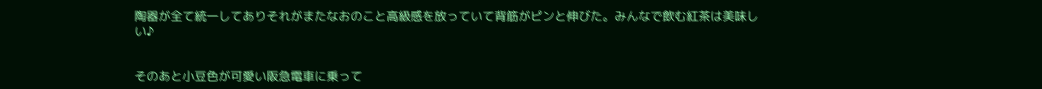陶器が全て統一してありそれがまたなおのこと高級感を放っていて背筋がピンと伸びた。みんなで飲む紅茶は美味しい♪


そのあと小豆色が可愛い阪急電車に乗って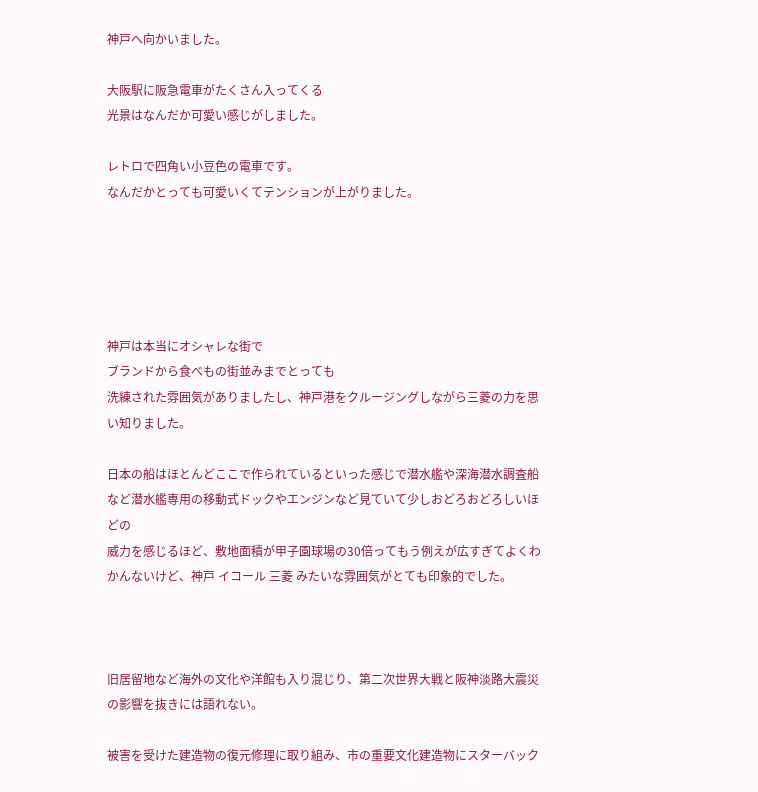神戸へ向かいました。

大阪駅に阪急電車がたくさん入ってくる
光景はなんだか可愛い感じがしました。

レトロで四角い小豆色の電車です。
なんだかとっても可愛いくてテンションが上がりました。





神戸は本当にオシャレな街で
ブランドから食べもの街並みまでとっても
洗練された雰囲気がありましたし、神戸港をクルージングしながら三菱の力を思い知りました。

日本の船はほとんどここで作られているといった感じで潜水艦や深海潜水調査船など潜水艦専用の移動式ドックやエンジンなど見ていて少しおどろおどろしいほどの
威力を感じるほど、敷地面積が甲子園球場の30倍ってもう例えが広すぎてよくわかんないけど、神戸 イコール 三菱 みたいな雰囲気がとても印象的でした。



旧居留地など海外の文化や洋館も入り混じり、第二次世界大戦と阪神淡路大震災の影響を抜きには語れない。

被害を受けた建造物の復元修理に取り組み、市の重要文化建造物にスターバック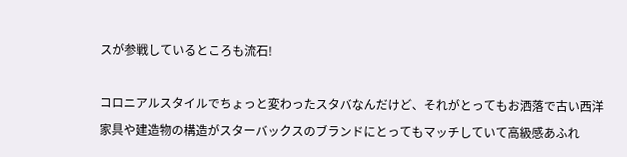スが参戦しているところも流石!

コロニアルスタイルでちょっと変わったスタバなんだけど、それがとってもお洒落で古い西洋家具や建造物の構造がスターバックスのブランドにとってもマッチしていて高級感あふれ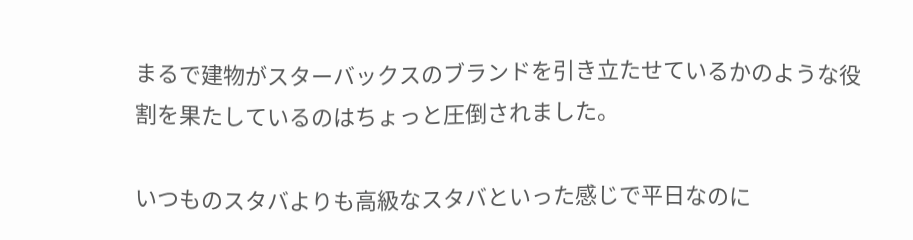まるで建物がスターバックスのブランドを引き立たせているかのような役割を果たしているのはちょっと圧倒されました。

いつものスタバよりも高級なスタバといった感じで平日なのに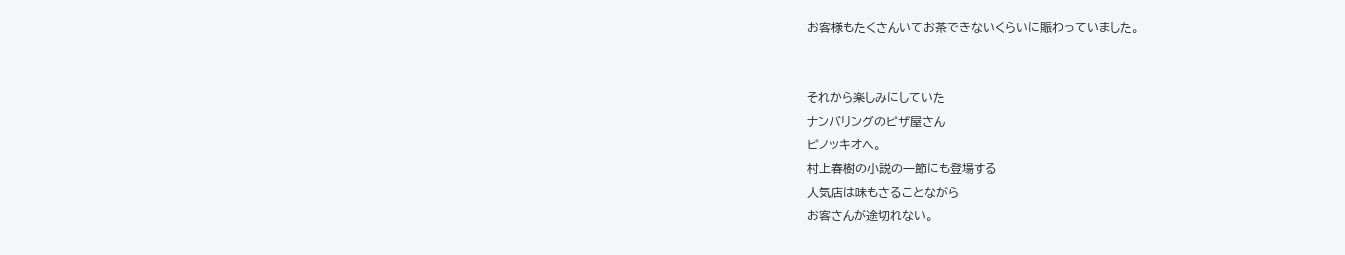お客様もたくさんいてお茶できないくらいに賑わっていました。


それから楽しみにしていた
ナンバリングのピザ屋さん
ピノッキオへ。
村上春樹の小説の一節にも登場する
人気店は味もさることながら
お客さんが途切れない。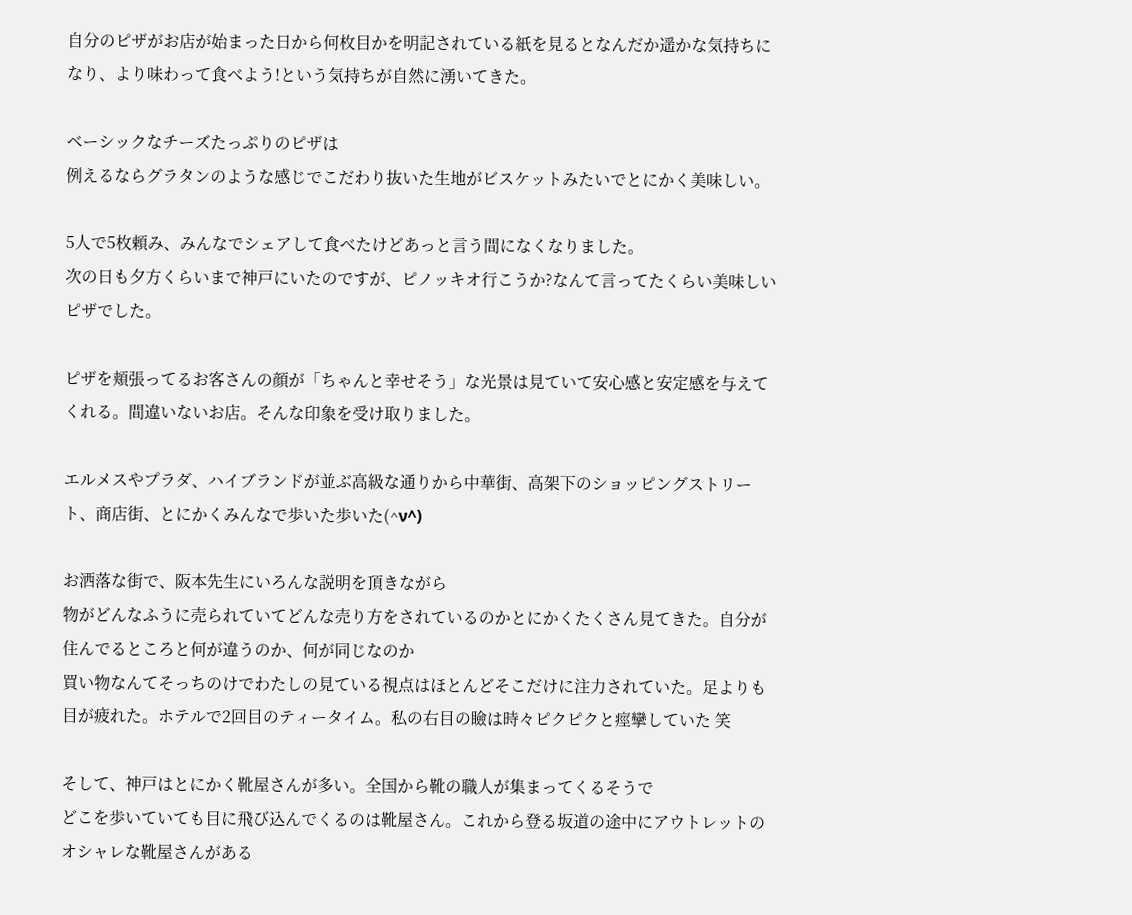自分のピザがお店が始まった日から何枚目かを明記されている紙を見るとなんだか遥かな気持ちになり、より味わって食べよう!という気持ちが自然に湧いてきた。

ベーシックなチーズたっぷりのピザは
例えるならグラタンのような感じでこだわり抜いた生地がビスケットみたいでとにかく美味しい。

5人で5枚頼み、みんなでシェアして食べたけどあっと言う間になくなりました。
次の日も夕方くらいまで神戸にいたのですが、ピノッキオ行こうか?なんて言ってたくらい美味しいピザでした。

ピザを頬張ってるお客さんの顔が「ちゃんと幸せそう」な光景は見ていて安心感と安定感を与えてくれる。間違いないお店。そんな印象を受け取りました。

エルメスやプラダ、ハイブランドが並ぶ高級な通りから中華街、高架下のショッピングストリート、商店街、とにかくみんなで歩いた歩いた(^ν^)

お洒落な街で、阪本先生にいろんな説明を頂きながら
物がどんなふうに売られていてどんな売り方をされているのかとにかくたくさん見てきた。自分が住んでるところと何が違うのか、何が同じなのか
買い物なんてそっちのけでわたしの見ている視点はほとんどそこだけに注力されていた。足よりも目が疲れた。ホテルで2回目のティータイム。私の右目の瞼は時々ピクピクと痙攣していた 笑

そして、神戸はとにかく靴屋さんが多い。全国から靴の職人が集まってくるそうで
どこを歩いていても目に飛び込んでくるのは靴屋さん。これから登る坂道の途中にアウトレットのオシャレな靴屋さんがある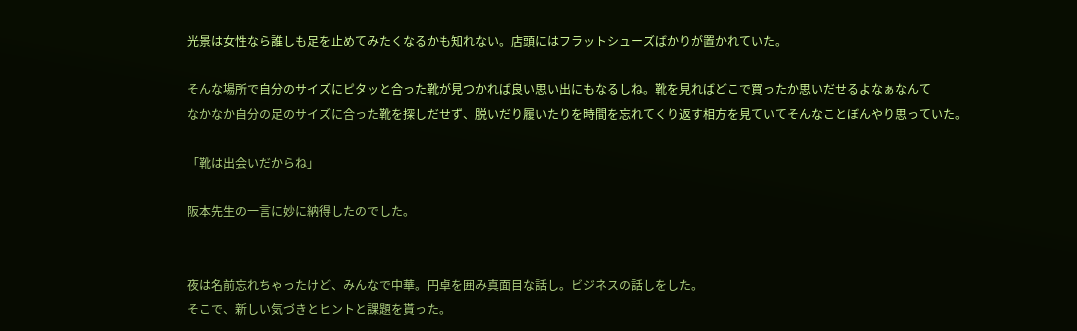光景は女性なら誰しも足を止めてみたくなるかも知れない。店頭にはフラットシューズばかりが置かれていた。

そんな場所で自分のサイズにピタッと合った靴が見つかれば良い思い出にもなるしね。靴を見ればどこで買ったか思いだせるよなぁなんて
なかなか自分の足のサイズに合った靴を探しだせず、脱いだり履いたりを時間を忘れてくり返す相方を見ていてそんなことぼんやり思っていた。

「靴は出会いだからね」

阪本先生の一言に妙に納得したのでした。


夜は名前忘れちゃったけど、みんなで中華。円卓を囲み真面目な話し。ビジネスの話しをした。
そこで、新しい気づきとヒントと課題を貰った。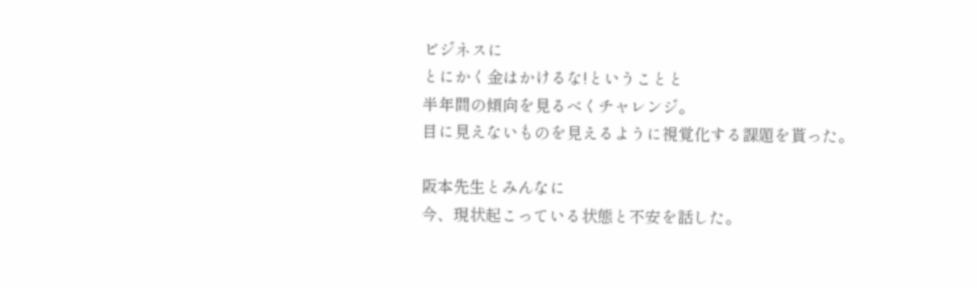ビジネスに
とにかく金はかけるな!ということと
半年間の傾向を見るべくチャレンジ。
目に見えないものを見えるように視覚化する課題を貰った。

阪本先生とみんなに
今、現状起こっている状態と不安を話した。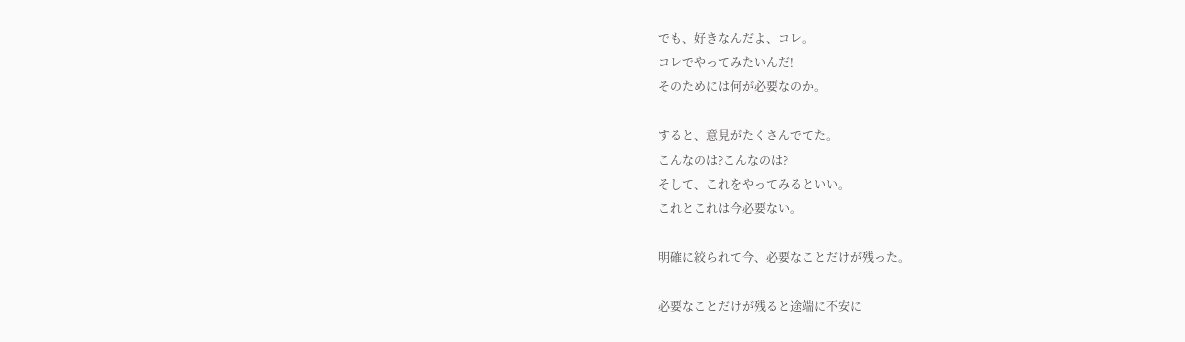でも、好きなんだよ、コレ。
コレでやってみたいんだ!
そのためには何が必要なのか。

すると、意見がたくさんでてた。
こんなのは?こんなのは?
そして、これをやってみるといい。
これとこれは今必要ない。

明確に絞られて今、必要なことだけが残った。

必要なことだけが残ると途端に不安に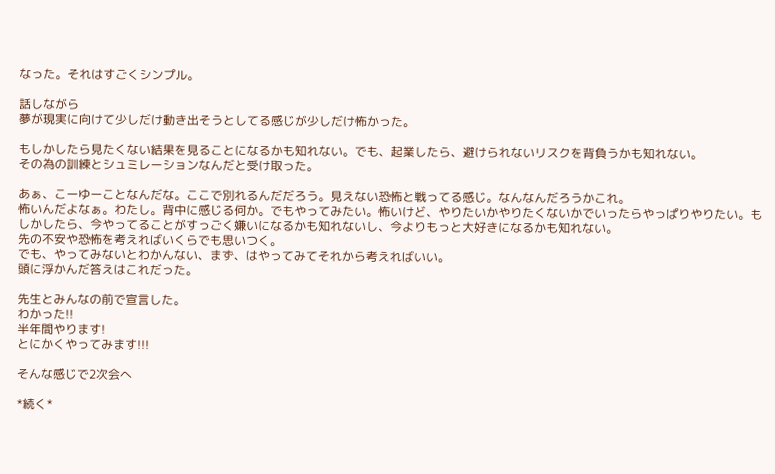なった。それはすごくシンプル。

話しながら
夢が現実に向けて少しだけ動き出そうとしてる感じが少しだけ怖かった。

もしかしたら見たくない結果を見ることになるかも知れない。でも、起業したら、避けられないリスクを背負うかも知れない。
その為の訓練とシュミレーションなんだと受け取った。

あぁ、こーゆーことなんだな。ここで別れるんだだろう。見えない恐怖と戦ってる感じ。なんなんだろうかこれ。
怖いんだよなぁ。わたし。背中に感じる何か。でもやってみたい。怖いけど、やりたいかやりたくないかでいったらやっぱりやりたい。もしかしたら、今やってることがすっごく嫌いになるかも知れないし、今よりもっと大好きになるかも知れない。
先の不安や恐怖を考えればいくらでも思いつく。
でも、やってみないとわかんない、まず、はやってみてそれから考えればいい。
頭に浮かんだ答えはこれだった。

先生とみんなの前で宣言した。
わかった!!
半年間やります!
とにかくやってみます!!!

そんな感じで2次会へ

*続く*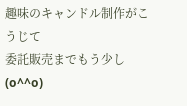趣味のキャンドル制作がこうじて
委託販売までもう少し(o^^o)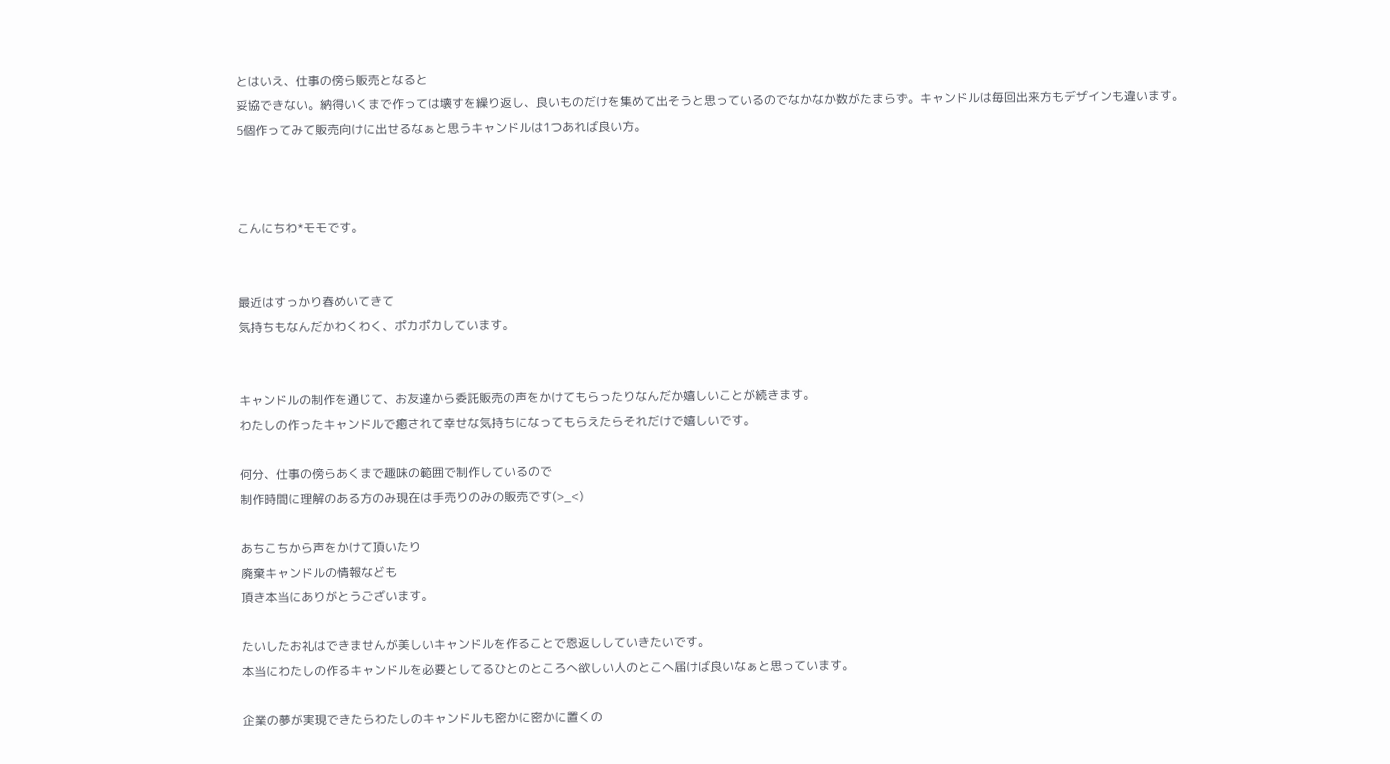とはいえ、仕事の傍ら販売となると
妥協できない。納得いくまで作っては壊すを繰り返し、良いものだけを集めて出そうと思っているのでなかなか数がたまらず。キャンドルは毎回出来方もデザインも違います。
5個作ってみて販売向けに出せるなぁと思うキャンドルは1つあれば良い方。



こんにちわ*モモです。


最近はすっかり春めいてきて
気持ちもなんだかわくわく、ポカポカしています。


キャンドルの制作を通じて、お友達から委託販売の声をかけてもらったりなんだか嬉しいことが続きます。
わたしの作ったキャンドルで癒されて幸せな気持ちになってもらえたらそれだけで嬉しいです。

何分、仕事の傍らあくまで趣味の範囲で制作しているので
制作時間に理解のある方のみ現在は手売りのみの販売です(>_<)

あちこちから声をかけて頂いたり
廃棄キャンドルの情報なども
頂き本当にありがとうございます。

たいしたお礼はできませんが美しいキャンドルを作ることで恩返ししていきたいです。
本当にわたしの作るキャンドルを必要としてるひとのところへ欲しい人のとこへ届けば良いなぁと思っています。

企業の夢が実現できたらわたしのキャンドルも密かに密かに置くの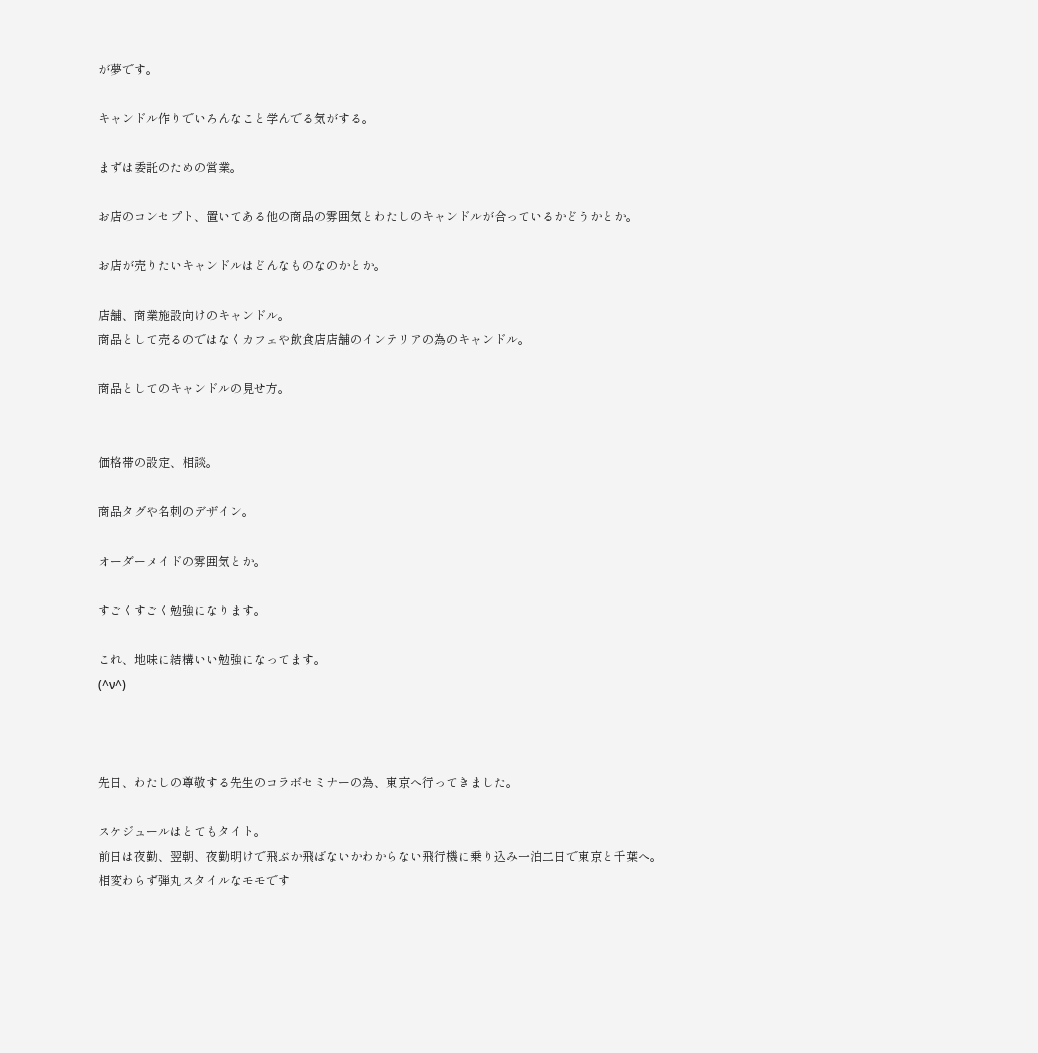が夢です。

キャンドル作りでいろんなこと学んでる気がする。

まずは委託のための営業。

お店のコンセプト、置いてある他の商品の雰囲気とわたしのキャンドルが合っているかどうかとか。

お店が売りたいキャンドルはどんなものなのかとか。

店舗、商業施設向けのキャンドル。
商品として売るのではなくカフェや飲食店店舗のインテリアの為のキャンドル。

商品としてのキャンドルの見せ方。


価格帯の設定、相談。

商品タグや名刺のデザイン。

オーダーメイドの雰囲気とか。

すごくすごく勉強になります。

これ、地味に結構いい勉強になってます。
(^ν^)



先日、わたしの尊敬する先生のコラボセミナーの為、東京へ行ってきました。

スケジュールはとてもタイト。
前日は夜勤、翌朝、夜勤明けで飛ぶか飛ばないかわからない飛行機に乗り込み一泊二日で東京と千葉へ。
相変わらず弾丸スタイルなモモです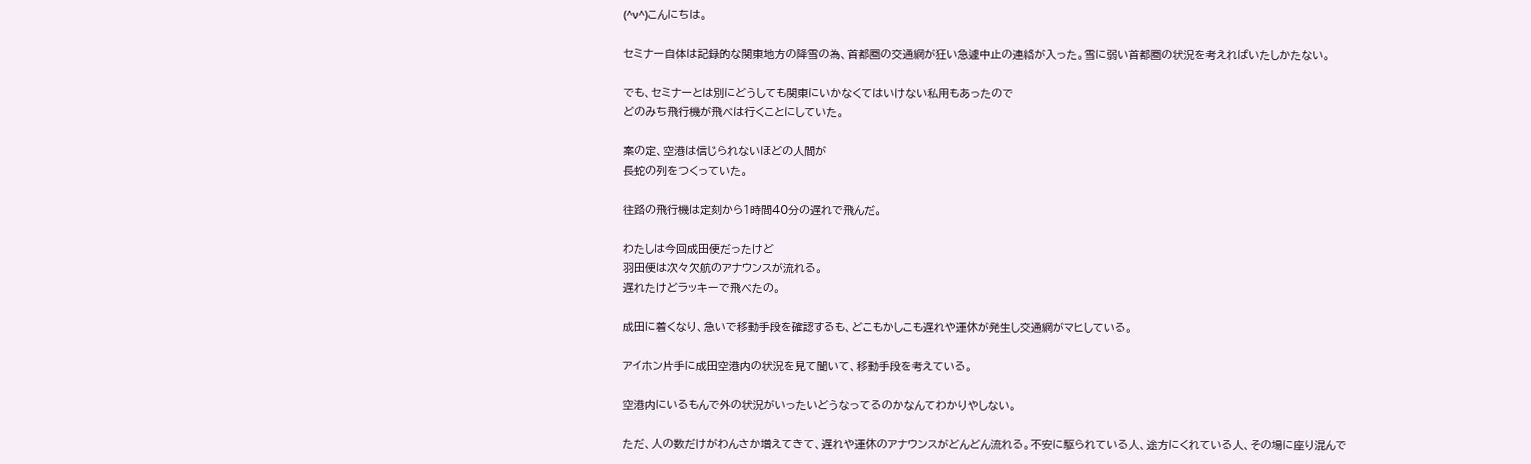(^ν^)こんにちは。

セミナー自体は記録的な関東地方の降雪の為、首都圏の交通網が狂い急遽中止の連絡が入った。雪に弱い首都圏の状況を考えればいたしかたない。

でも、セミナーとは別にどうしても関東にいかなくてはいけない私用もあったので
どのみち飛行機が飛べは行くことにしていた。

案の定、空港は信じられないほどの人間が
長蛇の列をつくっていた。

往路の飛行機は定刻から1時間40分の遅れで飛んだ。

わたしは今回成田便だったけど
羽田便は次々欠航のアナウンスが流れる。
遅れたけどラッキーで飛べたの。

成田に着くなり、急いで移動手段を確認するも、どこもかしこも遅れや運休が発生し交通網がマヒしている。

アイホン片手に成田空港内の状況を見て聞いて、移動手段を考えている。

空港内にいるもんで外の状況がいったいどうなってるのかなんてわかりやしない。

ただ、人の数だけがわんさか増えてきて、遅れや運休のアナウンスがどんどん流れる。不安に駆られている人、途方にくれている人、その場に座り混んで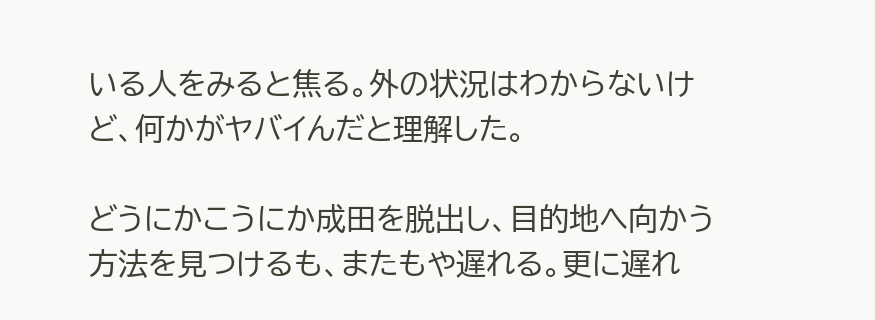いる人をみると焦る。外の状況はわからないけど、何かがヤバイんだと理解した。

どうにかこうにか成田を脱出し、目的地へ向かう方法を見つけるも、またもや遅れる。更に遅れ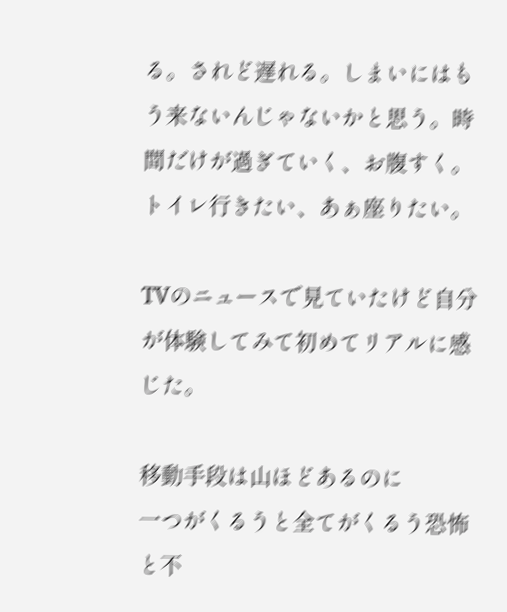る。されど遅れる。しまいにはもう来ないんじゃないかと思う。時間だけが過ぎていく、お腹すく。トイレ行きたい、あぁ座りたい。

TVのニュースで見ていたけど自分が体験してみて初めてリアルに感じた。

移動手段は山ほどあるのに
一つがくるうと全てがくるう恐怖と不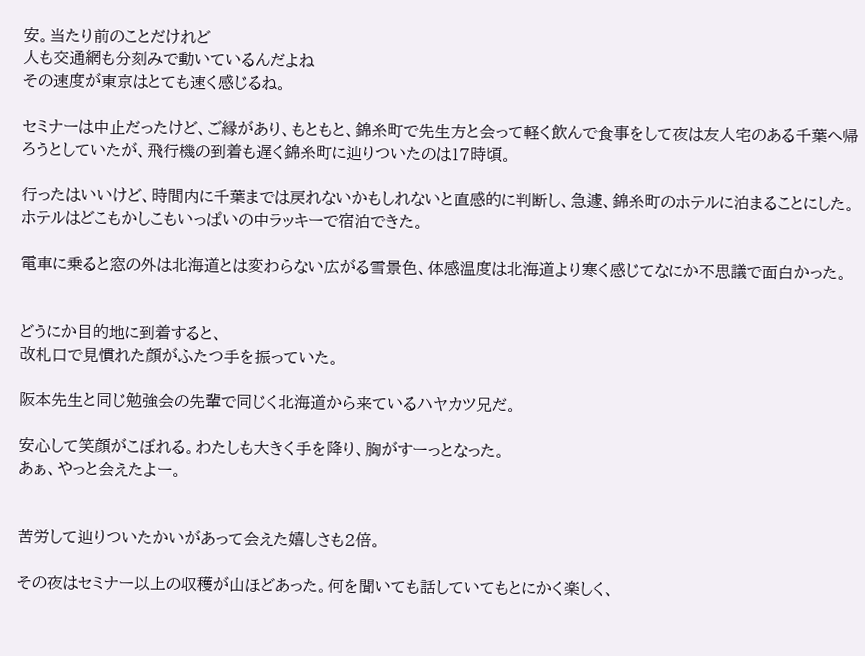安。当たり前のことだけれど
人も交通網も分刻みで動いているんだよね
その速度が東京はとても速く感じるね。

セミナーは中止だったけど、ご縁があり、もともと、錦糸町で先生方と会って軽く飲んで食事をして夜は友人宅のある千葉へ帰ろうとしていたが、飛行機の到着も遅く錦糸町に辿りついたのは17時頃。

行ったはいいけど、時間内に千葉までは戻れないかもしれないと直感的に判断し、急遽、錦糸町のホテルに泊まることにした。
ホテルはどこもかしこもいっぱいの中ラッキーで宿泊できた。

電車に乗ると窓の外は北海道とは変わらない広がる雪景色、体感温度は北海道より寒く感じてなにか不思議で面白かった。


どうにか目的地に到着すると、
改札口で見慣れた顔がふたつ手を振っていた。

阪本先生と同じ勉強会の先輩で同じく北海道から来ているハヤカツ兄だ。

安心して笑顔がこぼれる。わたしも大きく手を降り、胸がすーっとなった。
あぁ、やっと会えたよー。


苦労して辿りついたかいがあって会えた嬉しさも2倍。

その夜はセミナー以上の収穫が山ほどあった。何を聞いても話していてもとにかく楽しく、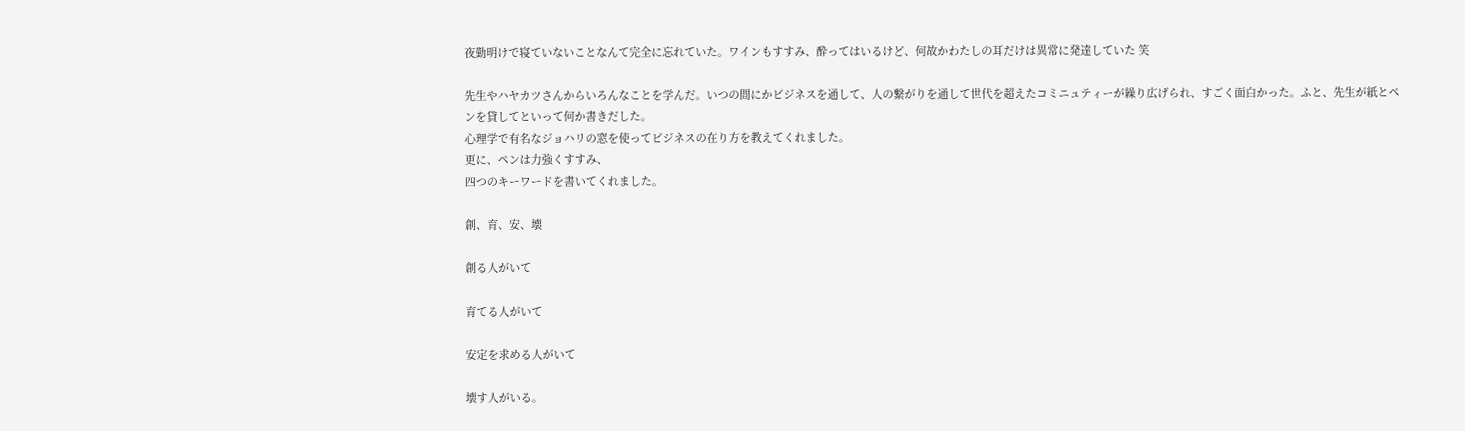夜勤明けで寝ていないことなんて完全に忘れていた。ワインもすすみ、酔ってはいるけど、何故かわたしの耳だけは異常に発達していた 笑

先生やハヤカツさんからいろんなことを学んだ。いつの間にかビジネスを通して、人の繋がりを通して世代を超えたコミニュティーが繰り広げられ、すごく面白かった。ふと、先生が紙とペンを貸してといって何か書きだした。
心理学で有名なジョハリの窓を使ってビジネスの在り方を教えてくれました。
更に、ペンは力強くすすみ、
四つのキーワードを書いてくれました。

創、育、安、壊

創る人がいて

育てる人がいて

安定を求める人がいて

壊す人がいる。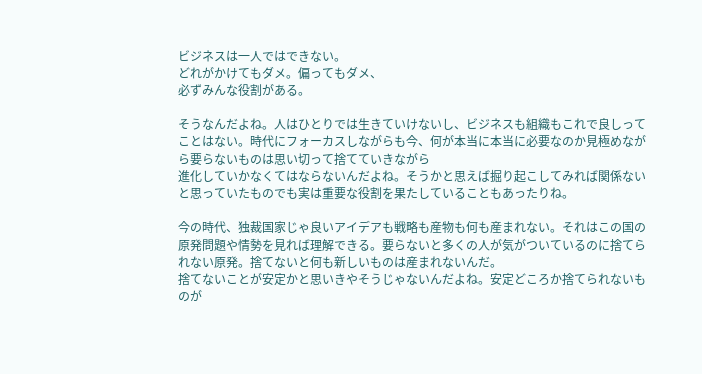ビジネスは一人ではできない。
どれがかけてもダメ。偏ってもダメ、
必ずみんな役割がある。

そうなんだよね。人はひとりでは生きていけないし、ビジネスも組織もこれで良しってことはない。時代にフォーカスしながらも今、何が本当に本当に必要なのか見極めながら要らないものは思い切って捨てていきながら
進化していかなくてはならないんだよね。そうかと思えば掘り起こしてみれば関係ないと思っていたものでも実は重要な役割を果たしていることもあったりね。

今の時代、独裁国家じゃ良いアイデアも戦略も産物も何も産まれない。それはこの国の原発問題や情勢を見れば理解できる。要らないと多くの人が気がついているのに捨てられない原発。捨てないと何も新しいものは産まれないんだ。
捨てないことが安定かと思いきやそうじゃないんだよね。安定どころか捨てられないものが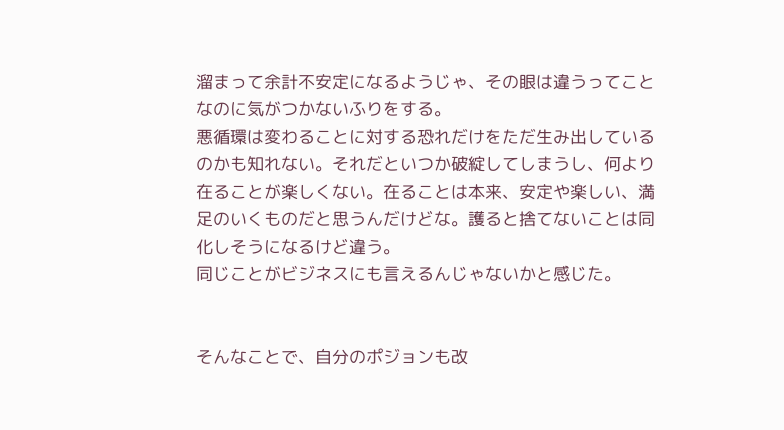溜まって余計不安定になるようじゃ、その眼は違うってことなのに気がつかないふりをする。
悪循環は変わることに対する恐れだけをただ生み出しているのかも知れない。それだといつか破綻してしまうし、何より在ることが楽しくない。在ることは本来、安定や楽しい、満足のいくものだと思うんだけどな。護ると捨てないことは同化しそうになるけど違う。
同じことがビジネスにも言えるんじゃないかと感じた。


そんなことで、自分のポジョンも改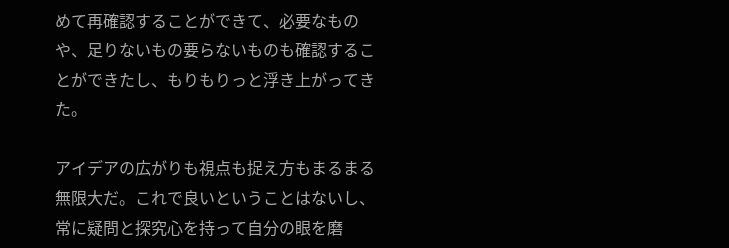めて再確認することができて、必要なものや、足りないもの要らないものも確認することができたし、もりもりっと浮き上がってきた。

アイデアの広がりも視点も捉え方もまるまる無限大だ。これで良いということはないし、常に疑問と探究心を持って自分の眼を磨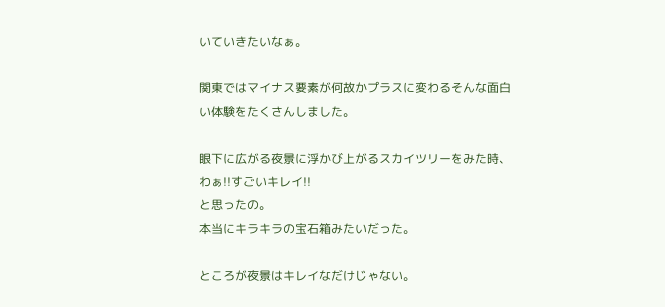いていきたいなぁ。

関東ではマイナス要素が何故かプラスに変わるそんな面白い体験をたくさんしました。

眼下に広がる夜景に浮かび上がるスカイツリーをみた時、わぁ!!すごいキレイ!!
と思ったの。
本当にキラキラの宝石箱みたいだった。

ところが夜景はキレイなだけじゃない。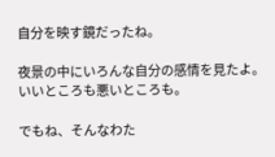自分を映す鏡だったね。

夜景の中にいろんな自分の感情を見たよ。
いいところも悪いところも。

でもね、そんなわた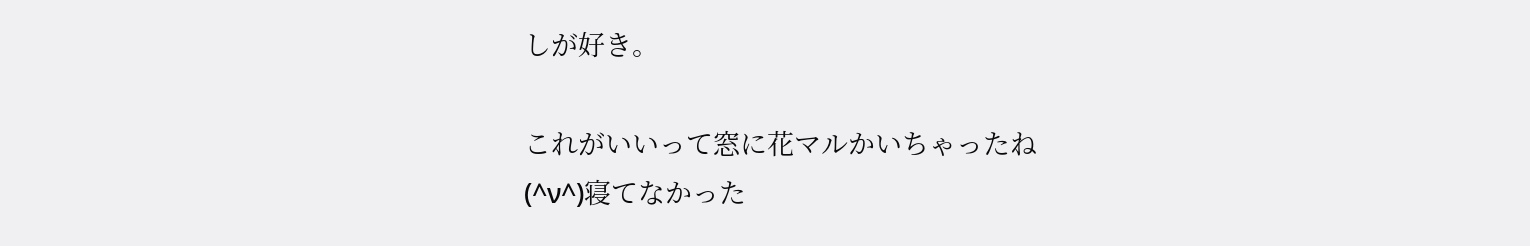しが好き。

これがいいって窓に花マルかいちゃったね
(^ν^)寝てなかった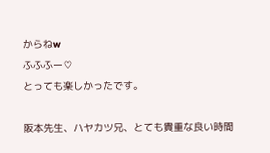からねw
ふふふー♡
とっても楽しかったです。

阪本先生、ハヤカツ兄、とても貴重な良い時間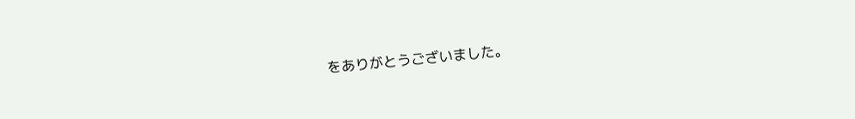をありがとうございました。